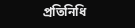প্রতিনিধি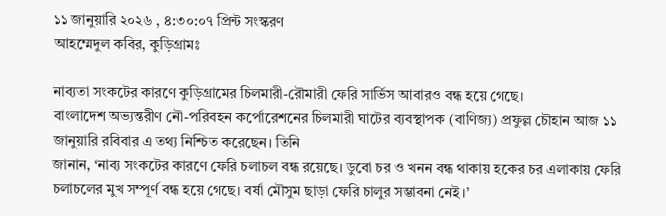১১ জানুয়ারি ২০২৬ , ৪:৩০:০৭ প্রিন্ট সংস্করণ
আহম্মেদুল কবির, কুড়িগ্রামঃ

নাব্যতা সংকটের কারণে কুড়িগ্রামের চিলমারী-রৌমারী ফেরি সার্ভিস আবারও বন্ধ হয়ে গেছে।
বাংলাদেশ অভ্যন্তরীণ নৌ-পরিবহন কর্পোরেশনের চিলমারী ঘাটের ব্যবস্থাপক (বাণিজ্য) প্রফুল্ল চৌহান আজ ১১ জানুয়ারি রবিবার এ তথ্য নিশ্চিত করেছেন। তিনি
জানান, ‘নাব্য সংকটের কারণে ফেরি চলাচল বন্ধ রয়েছে। ডুবো চর ও খনন বন্ধ থাকায় হকের চর এলাকায় ফেরি চলাচলের মুখ সম্পূর্ণ বন্ধ হয়ে গেছে। বর্ষা মৌসুম ছাড়া ফেরি চালুর সম্ভাবনা নেই।’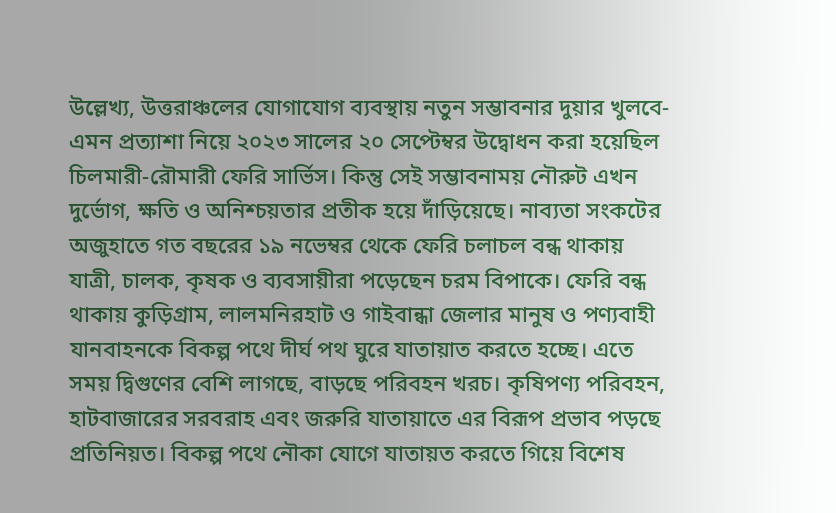উল্লেখ্য, উত্তরাঞ্চলের যোগাযোগ ব্যবস্থায় নতুন সম্ভাবনার দুয়ার খুলবে-এমন প্রত্যাশা নিয়ে ২০২৩ সালের ২০ সেপ্টেম্বর উদ্বোধন করা হয়েছিল চিলমারী-রৌমারী ফেরি সার্ভিস। কিন্তু সেই সম্ভাবনাময় নৌরুট এখন দুর্ভোগ, ক্ষতি ও অনিশ্চয়তার প্রতীক হয়ে দাঁড়িয়েছে। নাব্যতা সংকটের অজুহাতে গত বছরের ১৯ নভেম্বর থেকে ফেরি চলাচল বন্ধ থাকায় যাত্রী, চালক, কৃষক ও ব্যবসায়ীরা পড়েছেন চরম বিপাকে। ফেরি বন্ধ থাকায় কুড়িগ্রাম, লালমনিরহাট ও গাইবান্ধা জেলার মানুষ ও পণ্যবাহী যানবাহনকে বিকল্প পথে দীর্ঘ পথ ঘুরে যাতায়াত করতে হচ্ছে। এতে সময় দ্বিগুণের বেশি লাগছে, বাড়ছে পরিবহন খরচ। কৃষিপণ্য পরিবহন, হাটবাজারের সরবরাহ এবং জরুরি যাতায়াতে এর বিরূপ প্রভাব পড়ছে প্রতিনিয়ত। বিকল্প পথে নৌকা যোগে যাতায়ত করতে গিয়ে বিশেষ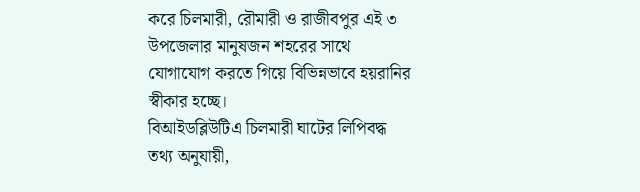করে চিলমারী, রৌমারী ও রাজীবপুর এই ৩ উপজেলার মানুষজন শহরের সাথে যোগাযোগ করতে গিয়ে বিভিন্নভাবে হয়রানির স্বীকার হচ্ছে।
বিআইডব্লিউটিএ চিলমারী ঘাটের লিপিবদ্ধ তথ্য অনুযায়ী,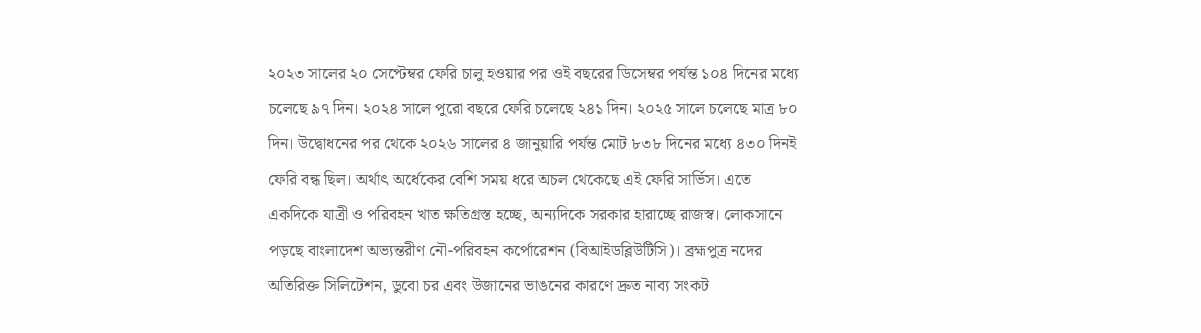২০২৩ সালের ২০ সেপ্টেম্বর ফেরি চালু হওয়ার পর ওই বছরের ডিসেম্বর পর্যন্ত ১০৪ দিনের মধ্যে চলেছে ৯৭ দিন। ২০২৪ সালে পুরো বছরে ফেরি চলেছে ২৪১ দিন। ২০২৫ সালে চলেছে মাত্র ৮০ দিন। উদ্বোধনের পর থেকে ২০২৬ সালের ৪ জানুয়ারি পর্যন্ত মোট ৮৩৮ দিনের মধ্যে ৪৩০ দিনই ফেরি বন্ধ ছিল। অর্থাৎ অর্ধেকের বেশি সময় ধরে অচল থেকেছে এই ফেরি সার্ভিস। এতে একদিকে যাত্রী ও পরিবহন খাত ক্ষতিগ্রস্ত হচ্ছে, অন্যদিকে সরকার হারাচ্ছে রাজস্ব। লোকসানে পড়ছে বাংলাদেশ অভ্যন্তরীণ নৌ-পরিবহন কর্পোরেশন (বিআইডব্লিউটিসি)। ব্রহ্মপুত্র নদের অতিরিক্ত সিলিটেশন, ডুবো চর এবং উজানের ভাঙনের কারণে দ্রুত নাব্য সংকট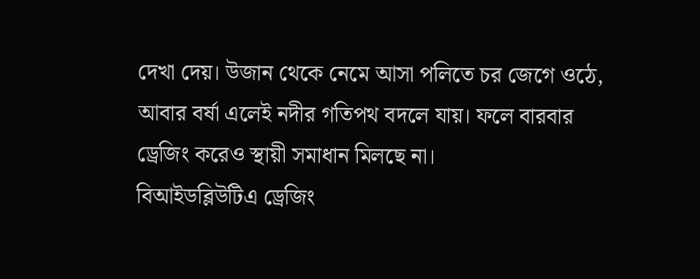দেখা দেয়। উজান থেকে নেমে আসা পলিতে চর জেগে ওঠে, আবার বর্ষা এলেই নদীর গতিপথ বদলে যায়। ফলে বারবার ড্রেজিং করেও স্থায়ী সমাধান মিলছে না।
বিআইডব্লিউটিএ ড্রেজিং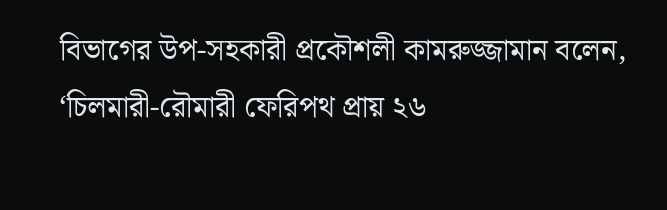বিভাগের উপ-সহকারী প্রকৌশলী কামরুজ্জামান বলেন, ‘চিলমারী-রৌমারী ফেরিপথ প্রায় ২৬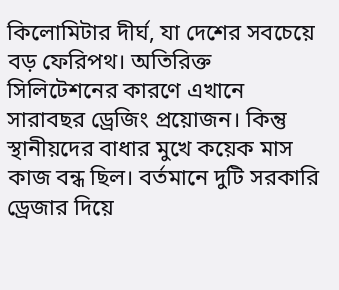কিলোমিটার দীর্ঘ, যা দেশের সবচেয়ে বড় ফেরিপথ। অতিরিক্ত সিলিটেশনের কারণে এখানে সারাবছর ড্রেজিং প্রয়োজন। কিন্তু স্থানীয়দের বাধার মুখে কয়েক মাস কাজ বন্ধ ছিল। বর্তমানে দুটি সরকারি ড্রেজার দিয়ে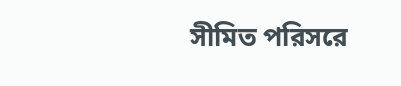সীমিত পরিসরে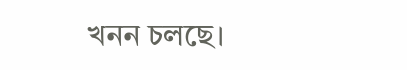খনন চলছে।